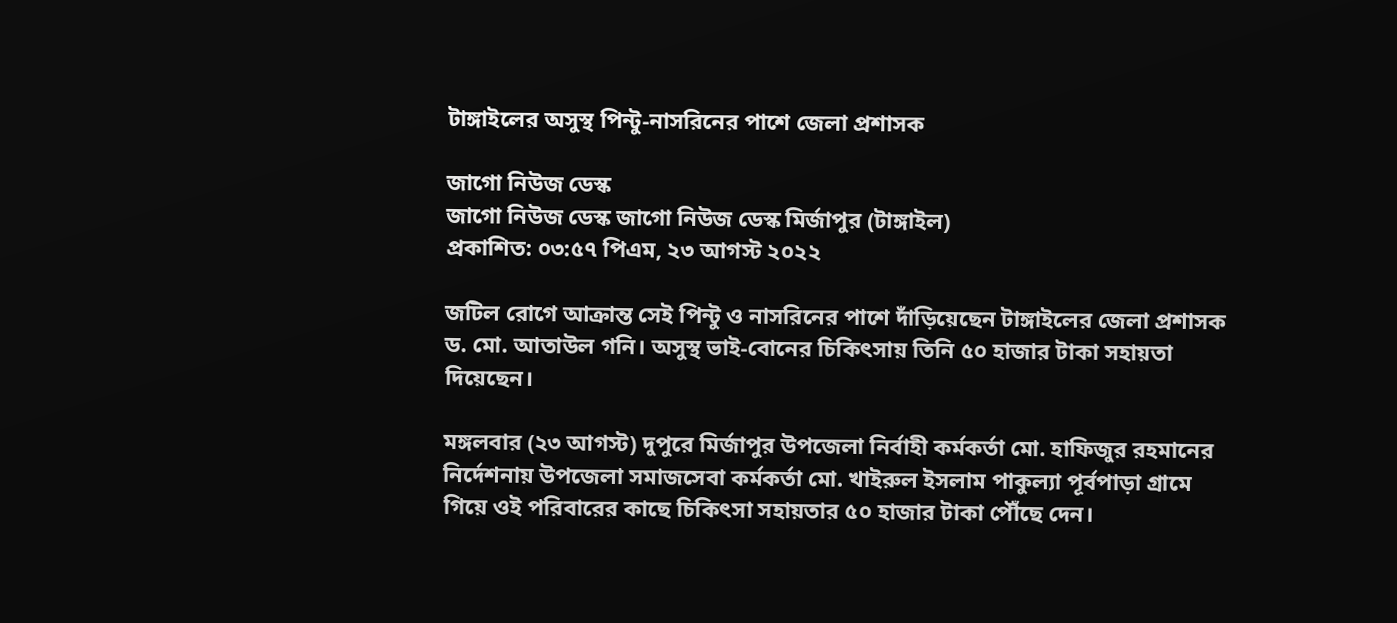টাঙ্গাইলের অসুস্থ পিন্টু-নাসরিনের পাশে জেলা প্রশাসক

জাগো নিউজ ডেস্ক
জাগো নিউজ ডেস্ক জাগো নিউজ ডেস্ক মির্জাপুর (টাঙ্গাইল)
প্রকাশিত: ০৩:৫৭ পিএম, ২৩ আগস্ট ২০২২

জটিল রোগে আক্রান্ত সেই পিন্টু ও নাসরিনের পাশে দাঁড়িয়েছেন টাঙ্গাইলের জেলা প্রশাসক ড. মো. আতাউল গনি। অসুস্থ ভাই-বোনের চিকিৎসায় তিনি ৫০ হাজার টাকা সহায়তা দিয়েছেন।

মঙ্গলবার (২৩ আগস্ট) দুপুরে মির্জাপুর উপজেলা নির্বাহী কর্মকর্তা মো. হাফিজুর রহমানের নির্দেশনায় উপজেলা সমাজসেবা কর্মকর্তা মো. খাইরুল ইসলাম পাকুল্যা পূর্বপাড়া গ্রামে গিয়ে ওই পরিবারের কাছে চিকিৎসা সহায়তার ৫০ হাজার টাকা পৌঁছে দেন।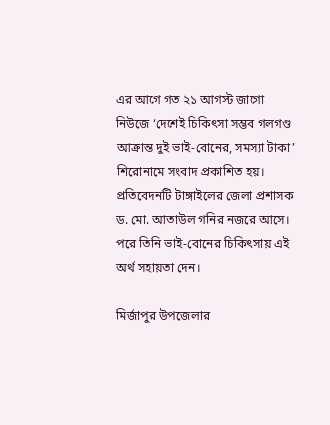এর আগে গত ২১ আগস্ট জাগো নিউজে ‘দেশেই চিকিৎসা সম্ভব গলগণ্ড আক্রান্ত দুই ভাই-বোনের, সমস্যা টাকা’ শিরোনামে সংবাদ প্রকাশিত হয়। প্রতিবেদনটি টাঙ্গাইলের জেলা প্রশাসক ড. মো. আতাউল গনির নজরে আসে। পরে তিনি ভাই-বোনের চিকিৎসায় এই অর্থ সহায়তা দেন।

মির্জাপুর উপজেলার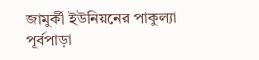জামুর্কী ইউনিয়নের পাকুল্যা পূর্বপাড়া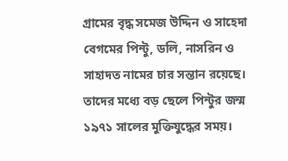গ্রামের বৃদ্ধ সমেজ উদ্দিন ও সাহেদা বেগমের পিন্টু, ডলি, নাসরিন ও সাহাদত নামের চার সন্তান রয়েছে। তাদের মধ্যে বড় ছেলে পিন্টুর জন্ম ১৯৭১ সালের মুক্তিযুদ্ধের সময়।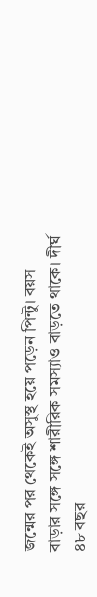জন্মের পর থেকেই অসুস্থ হয়ে পড়েন পিন্টু। বয়স বাড়ার সঙ্গে সঙ্গে শারীরিক সমস্যাও বাড়তে থাকে। দীর্ঘ ৪৮ বছর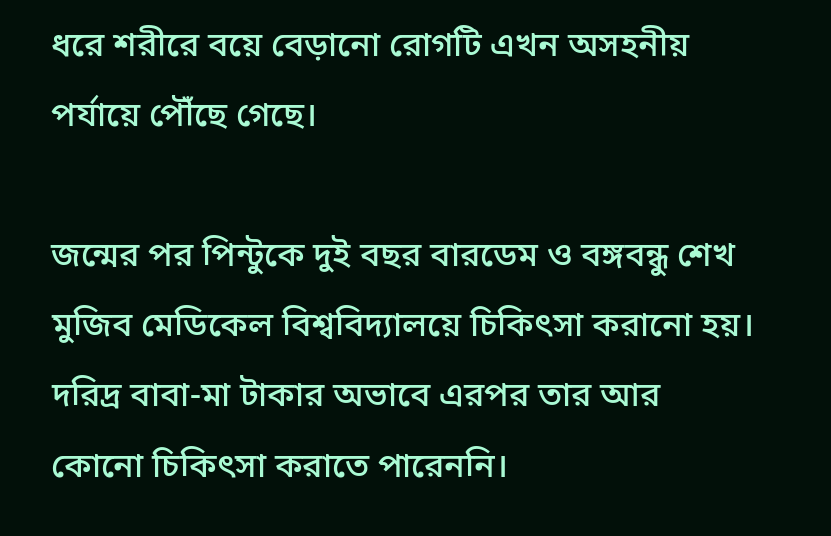ধরে শরীরে বয়ে বেড়ানো রোগটি এখন অসহনীয় পর্যায়ে পৌঁছে গেছে।

জন্মের পর পিন্টুকে দুই বছর বারডেম ও বঙ্গবন্ধু শেখ মুজিব মেডিকেল বিশ্ববিদ্যালয়ে চিকিৎসা করানো হয়। দরিদ্র বাবা-মা টাকার অভাবে এরপর তার আর কোনো চিকিৎসা করাতে পারেননি।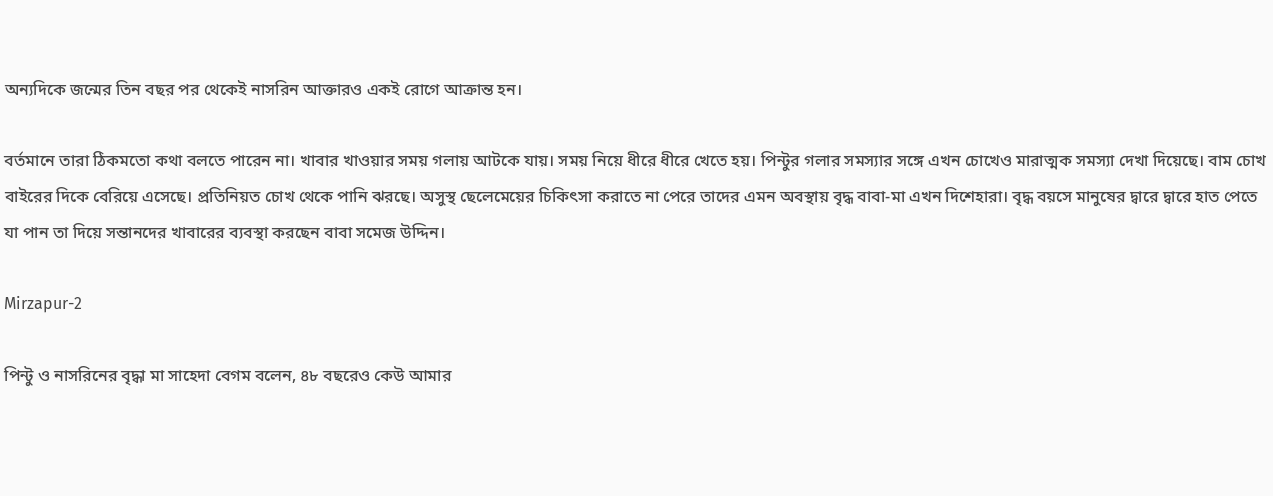অন্যদিকে জন্মের তিন বছর পর থেকেই নাসরিন আক্তারও একই রোগে আক্রান্ত হন।

বর্তমানে তারা ঠিকমতো কথা বলতে পারেন না। খাবার খাওয়ার সময় গলায় আটকে যায়। সময় নিয়ে ধীরে ধীরে খেতে হয়। পিন্টুর গলার সমস্যার সঙ্গে এখন চোখেও মারাত্মক সমস্যা দেখা দিয়েছে। বাম চোখ বাইরের দিকে বেরিয়ে এসেছে। প্রতিনিয়ত চোখ থেকে পানি ঝরছে। অসুস্থ ছেলেমেয়ের চিকিৎসা করাতে না পেরে তাদের এমন অবস্থায় বৃদ্ধ বাবা-মা এখন দিশেহারা। বৃদ্ধ বয়সে মানুষের দ্বারে দ্বারে হাত পেতে যা পান তা দিয়ে সন্তানদের খাবারের ব্যবস্থা করছেন বাবা সমেজ উদ্দিন।

Mirzapur-2

পিন্টু ও নাসরিনের বৃদ্ধা মা সাহেদা বেগম বলেন, ৪৮ বছরেও কেউ আমার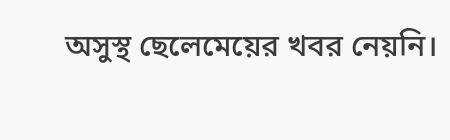অসুস্থ ছেলেমেয়ের খবর নেয়নি।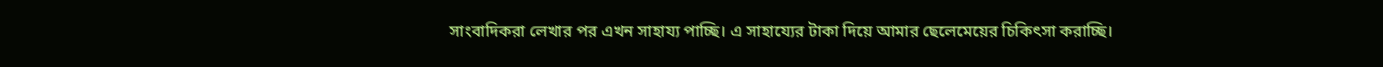সাংবাদিকরা লেখার পর এখন সাহায্য পাচ্ছি। এ সাহায্যের টাকা দিয়ে আমার ছেলেমেয়ের চিকিৎসা করাচ্ছি।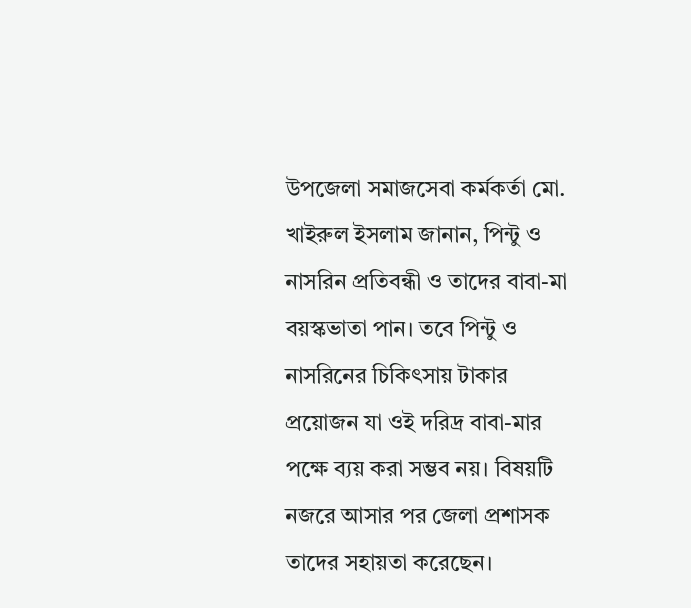উপজেলা সমাজসেবা কর্মকর্তা মো. খাইরুল ইসলাম জানান, পিন্টু ও নাসরিন প্রতিবন্ধী ও তাদের বাবা-মা বয়স্কভাতা পান। তবে পিন্টু ও নাসরিনের চিকিৎসায় টাকার প্রয়োজন যা ওই দরিদ্র বাবা-মার পক্ষে ব্যয় করা সম্ভব নয়। বিষয়টি নজরে আসার পর জেলা প্রশাসক তাদের সহায়তা করেছেন।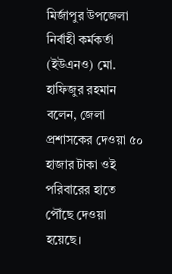মির্জাপুর উপজেলা নির্বাহী কর্মকর্তা (ইউএনও) মো. হাফিজুর রহমান বলেন, জেলা প্রশাসকের দেওয়া ৫০ হাজার টাকা ওই পরিবারের হাতে পৌঁছে দেওয়া হয়েছে।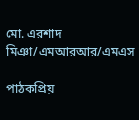মো. এরশাদ মিঞা/এমআরআর/এমএস

পাঠকপ্রিয়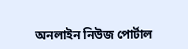অনলাইন নিউজ পোর্টাল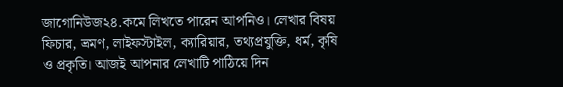জাগোনিউজ২৪.কমে লিখতে পারেন আপনিও। লেখার বিষয় ফিচার, ভ্রমণ, লাইফস্টাইল, ক্যারিয়ার, তথ্যপ্রযুক্তি, ধর্ম, কৃষি ও প্রকৃতি। আজই আপনার লেখাটি পাঠিয়ে দিন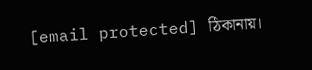[email protected] ঠিকানায়।